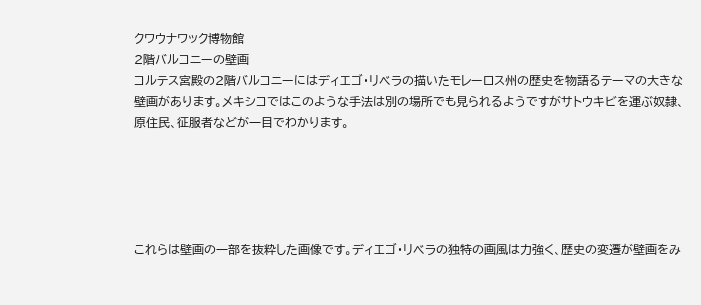クワウナワック博物館
2階バルコニーの壁画
コルテス宮殿の2階バルコニーにはディエゴ・リベラの描いたモレーロス州の歴史を物語るテーマの大きな壁画があります。メキシコではこのような手法は別の場所でも見られるようですがサトウキビを運ぶ奴隷、原住民、征服者などが一目でわかります。





これらは壁画の一部を抜粋した画像です。ディエゴ・リベラの独特の画風は力強く、歴史の変遷が壁画をみ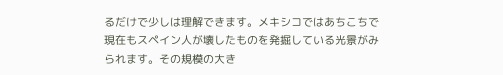るだけで少しは理解できます。メキシコではあちこちで現在もスペイン人が壊したものを発掘している光景がみられます。その規模の大き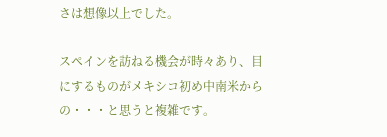さは想像以上でした。

スペインを訪ねる機会が時々あり、目にするものがメキシコ初め中南米からの・・・と思うと複雑です。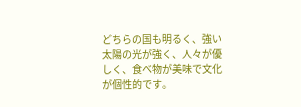どちらの国も明るく、強い太陽の光が強く、人々が優しく、食べ物が美味で文化が個性的です。